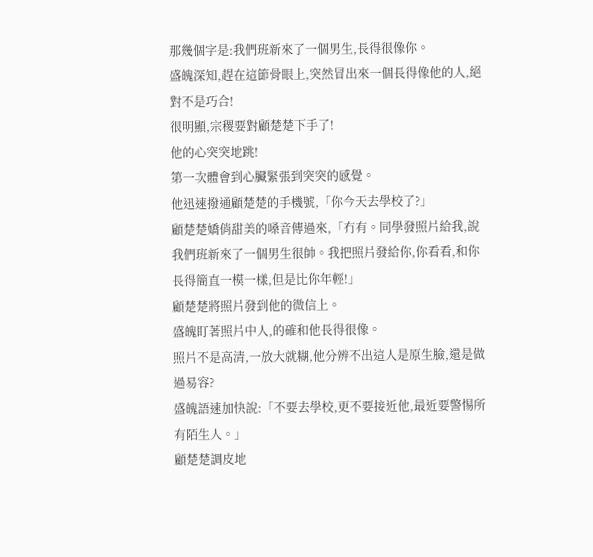那幾個字是:我們班新來了一個男生,長得很像你。
盛魄深知,趕在這節骨眼上,突然冒出來一個長得像他的人,絕對不是巧合!
很明顯,宗稷要對顧楚楚下手了!
他的心突突地跳!
第一次體會到心臟緊張到突突的感覺。
他迅速撥通顧楚楚的手機號,「你今天去學校了?」
顧楚楚嬌俏甜美的嗓音傳過來,「冇有。同學發照片給我,說我們班新來了一個男生很帥。我把照片發給你,你看看,和你長得簡直一模一樣,但是比你年輕!」
顧楚楚將照片發到他的微信上。
盛魄盯著照片中人,的確和他長得很像。
照片不是高清,一放大就糊,他分辨不出這人是原生臉,還是做過易容?
盛魄語速加快說:「不要去學校,更不要接近他,最近要警惕所有陌生人。」
顧楚楚調皮地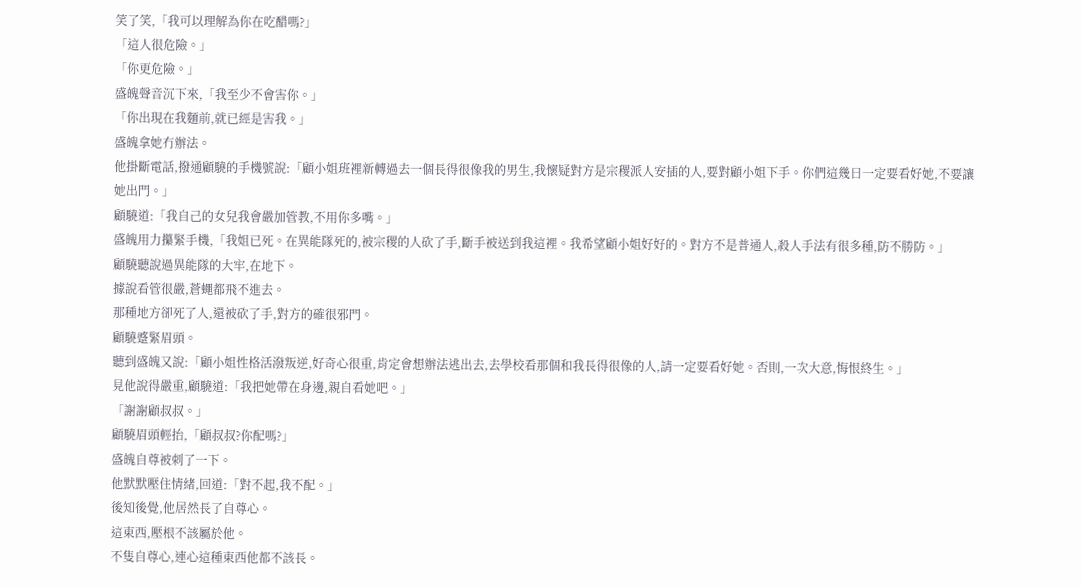笑了笑,「我可以理解為你在吃醋嗎?」
「這人很危險。」
「你更危險。」
盛魄聲音沉下來,「我至少不會害你。」
「你出現在我麵前,就已經是害我。」
盛魄拿她冇辦法。
他掛斷電話,撥通顧驍的手機號說:「顧小姐班裡新轉過去一個長得很像我的男生,我懷疑對方是宗稷派人安插的人,要對顧小姐下手。你們這幾日一定要看好她,不要讓她出門。」
顧驍道:「我自己的女兒我會嚴加管教,不用你多嘴。」
盛魄用力攥緊手機,「我姐已死。在異能隊死的,被宗稷的人砍了手,斷手被送到我這裡。我希望顧小姐好好的。對方不是普通人,殺人手法有很多種,防不勝防。」
顧驍聽說過異能隊的大牢,在地下。
據說看管很嚴,蒼蠅都飛不進去。
那種地方卻死了人,還被砍了手,對方的確很邪門。
顧驍蹙緊眉頭。
聽到盛魄又說:「顧小姐性格活潑叛逆,好奇心很重,肯定會想辦法逃出去,去學校看那個和我長得很像的人,請一定要看好她。否則,一次大意,悔恨終生。」
見他說得嚴重,顧驍道:「我把她帶在身邊,親自看她吧。」
「謝謝顧叔叔。」
顧驍眉頭輕抬,「顧叔叔?你配嗎?」
盛魄自尊被刺了一下。
他默默壓住情緒,回道:「對不起,我不配。」
後知後覺,他居然長了自尊心。
這東西,壓根不該屬於他。
不隻自尊心,連心這種東西他都不該長。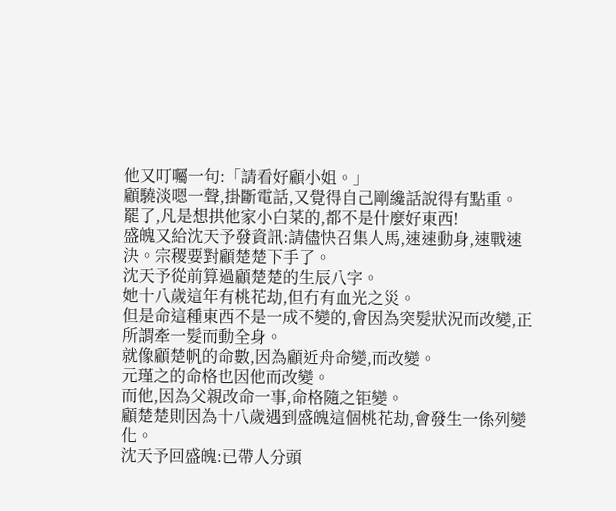他又叮囑一句:「請看好顧小姐。」
顧驍淡嗯一聲,掛斷電話,又覺得自己剛纔話說得有點重。
罷了,凡是想拱他家小白菜的,都不是什麼好東西!
盛魄又給沈天予發資訊:請儘快召集人馬,速速動身,速戰速決。宗稷要對顧楚楚下手了。
沈天予從前算過顧楚楚的生辰八字。
她十八歲這年有桃花劫,但冇有血光之災。
但是命這種東西不是一成不變的,會因為突髮狀況而改變,正所謂牽一髮而動全身。
就像顧楚帆的命數,因為顧近舟命變,而改變。
元瑾之的命格也因他而改變。
而他,因為父親改命一事,命格隨之钜變。
顧楚楚則因為十八歲遇到盛魄這個桃花劫,會發生一係列變化。
沈天予回盛魄:已帶人分頭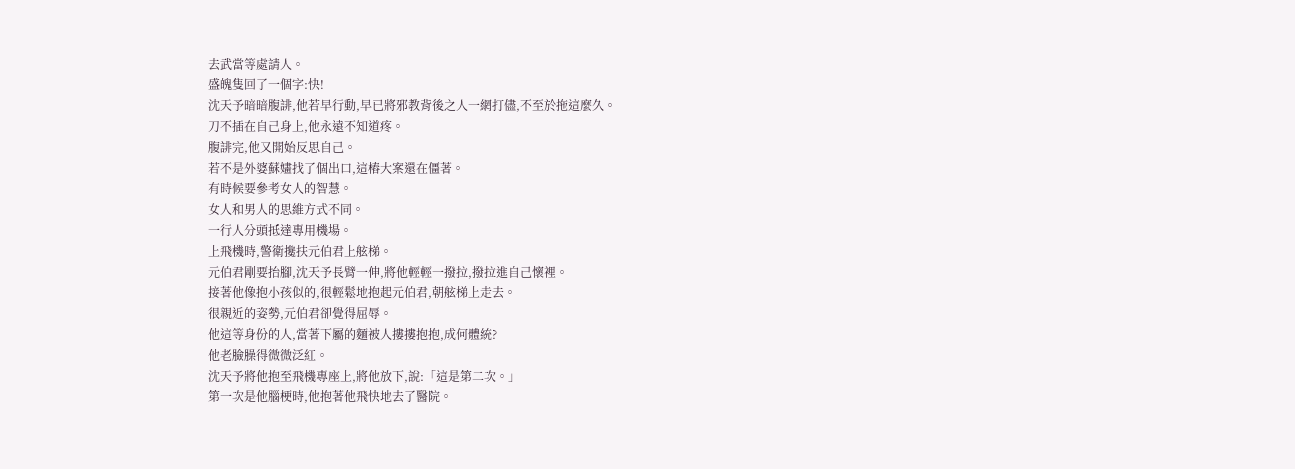去武當等處請人。
盛魄隻回了一個字:快!
沈天予暗暗腹誹,他若早行動,早已將邪教背後之人一網打儘,不至於拖這麼久。
刀不插在自己身上,他永遠不知道疼。
腹誹完,他又開始反思自己。
若不是外婆蘇嫿找了個出口,這樁大案還在僵著。
有時候要參考女人的智慧。
女人和男人的思維方式不同。
一行人分頭抵達專用機場。
上飛機時,警衛攙扶元伯君上舷梯。
元伯君剛要抬腳,沈天予長臂一伸,將他輕輕一撥拉,撥拉進自己懷裡。
接著他像抱小孩似的,很輕鬆地抱起元伯君,朝舷梯上走去。
很親近的姿勢,元伯君卻覺得屈辱。
他這等身份的人,當著下屬的麵被人摟摟抱抱,成何體統?
他老臉臊得微微泛紅。
沈天予將他抱至飛機專座上,將他放下,說:「這是第二次。」
第一次是他腦梗時,他抱著他飛快地去了醫院。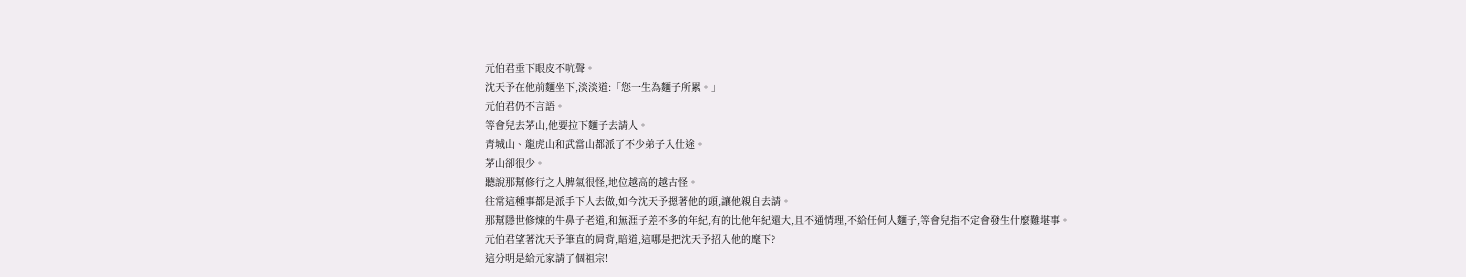元伯君垂下眼皮不吭聲。
沈天予在他前麵坐下,淡淡道:「您一生為麵子所累。」
元伯君仍不言語。
等會兒去茅山,他要拉下麵子去請人。
青城山、龍虎山和武當山都派了不少弟子入仕途。
茅山卻很少。
聽說那幫修行之人脾氣很怪,地位越高的越古怪。
往常這種事都是派手下人去做,如今沈天予摁著他的頭,讓他親自去請。
那幫隱世修煉的牛鼻子老道,和無涯子差不多的年紀,有的比他年紀還大,且不通情理,不給任何人麵子,等會兒指不定會發生什麼難堪事。
元伯君望著沈天予筆直的肩背,暗道,這哪是把沈天予招入他的麾下?
這分明是給元家請了個祖宗!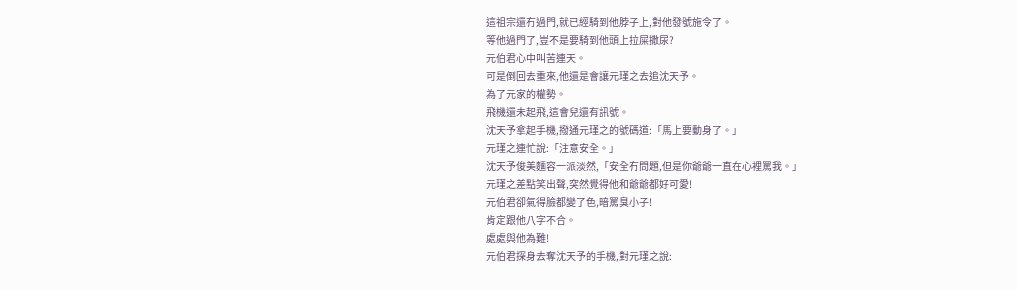這祖宗還冇過門,就已經騎到他脖子上,對他發號施令了。
等他過門了,豈不是要騎到他頭上拉屎撒尿?
元伯君心中叫苦連天。
可是倒回去重來,他還是會讓元瑾之去追沈天予。
為了元家的權勢。
飛機還未起飛,這會兒還有訊號。
沈天予拿起手機,撥通元瑾之的號碼道:「馬上要動身了。」
元瑾之連忙說:「注意安全。」
沈天予俊美麵容一派淡然,「安全冇問題,但是你爺爺一直在心裡罵我。」
元瑾之差點笑出聲,突然覺得他和爺爺都好可愛!
元伯君卻氣得臉都變了色,暗罵臭小子!
肯定跟他八字不合。
處處與他為難!
元伯君探身去奪沈天予的手機,對元瑾之說: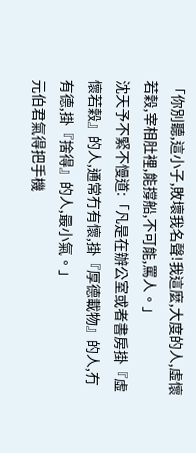「你別聽,這小子,敗壞我名聲!我這麼,大度的人,虛懷若穀,宰相肚裡,能撐船,不可能,罵人。」
沈天予不緊不慢道:「凡是在辦公室或者書房掛『虛懷若穀』的人,通常冇有懷,掛『厚德載物』的人,冇有德,掛『捨得』的人,最小氣。」
元伯君氣得把手機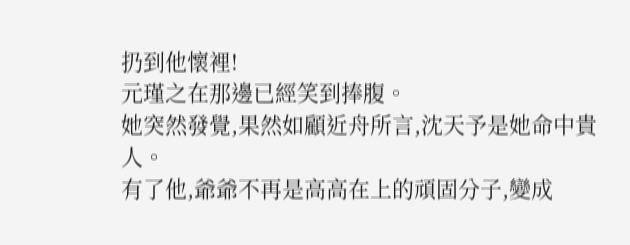扔到他懷裡!
元瑾之在那邊已經笑到捧腹。
她突然發覺,果然如顧近舟所言,沈天予是她命中貴人。
有了他,爺爺不再是高高在上的頑固分子,變成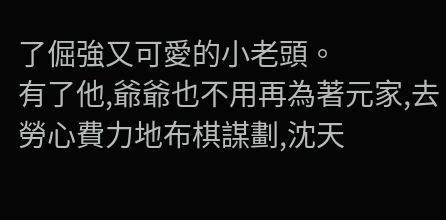了倔強又可愛的小老頭。
有了他,爺爺也不用再為著元家,去勞心費力地布棋謀劃,沈天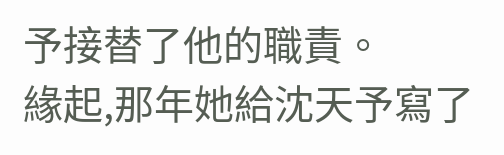予接替了他的職責。
緣起,那年她給沈天予寫了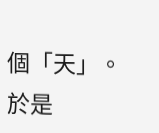個「天」。
於是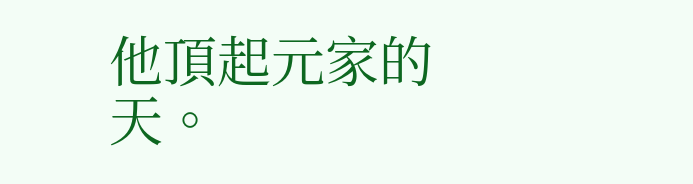他頂起元家的天。